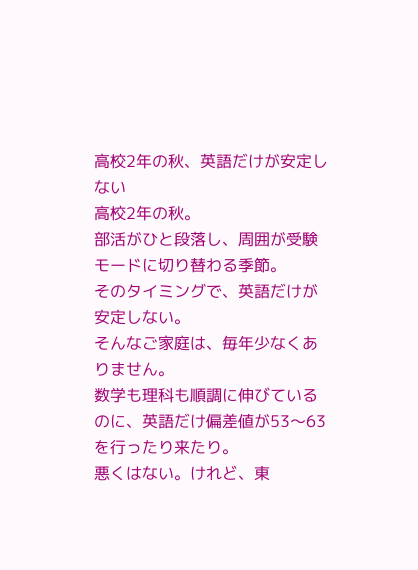高校2年の秋、英語だけが安定しない
高校2年の秋。
部活がひと段落し、周囲が受験モードに切り替わる季節。
そのタイミングで、英語だけが安定しない。
そんなご家庭は、毎年少なくありません。
数学も理科も順調に伸びているのに、英語だけ偏差値が53〜63を行ったり来たり。
悪くはない。けれど、東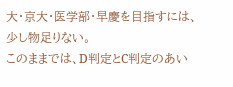大・京大・医学部・早慶を目指すには、少し物足りない。
このままでは、D判定とC判定のあい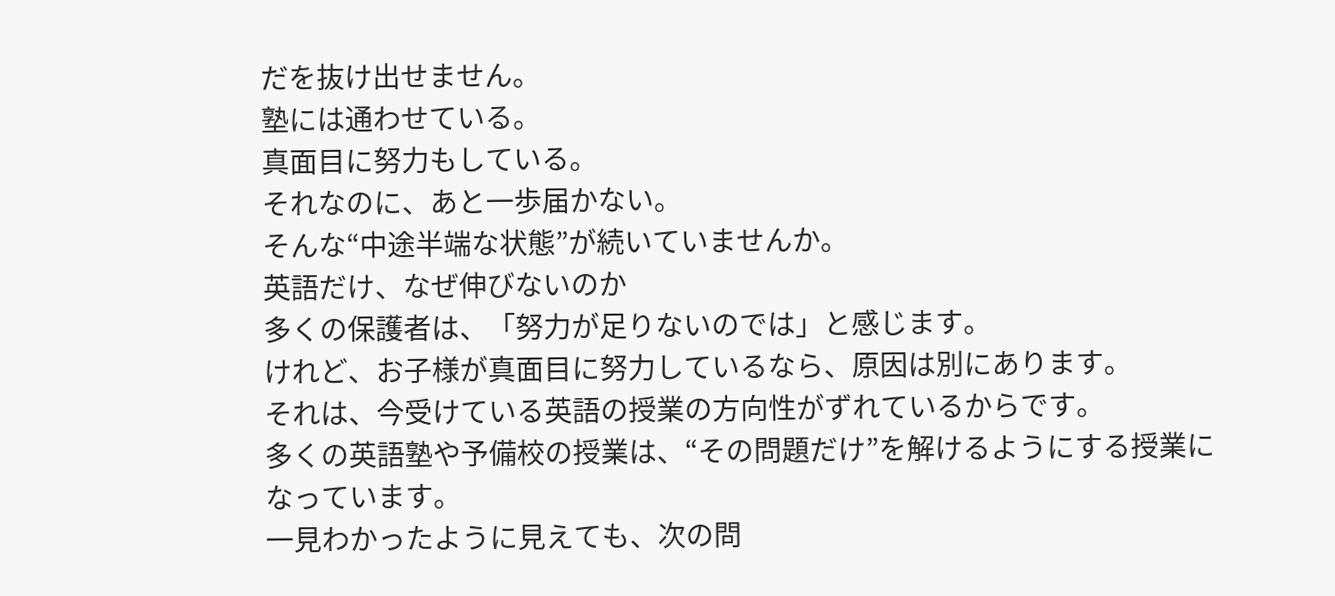だを抜け出せません。
塾には通わせている。
真面目に努力もしている。
それなのに、あと一歩届かない。
そんな“中途半端な状態”が続いていませんか。
英語だけ、なぜ伸びないのか
多くの保護者は、「努力が足りないのでは」と感じます。
けれど、お子様が真面目に努力しているなら、原因は別にあります。
それは、今受けている英語の授業の方向性がずれているからです。
多くの英語塾や予備校の授業は、“その問題だけ”を解けるようにする授業になっています。
一見わかったように見えても、次の問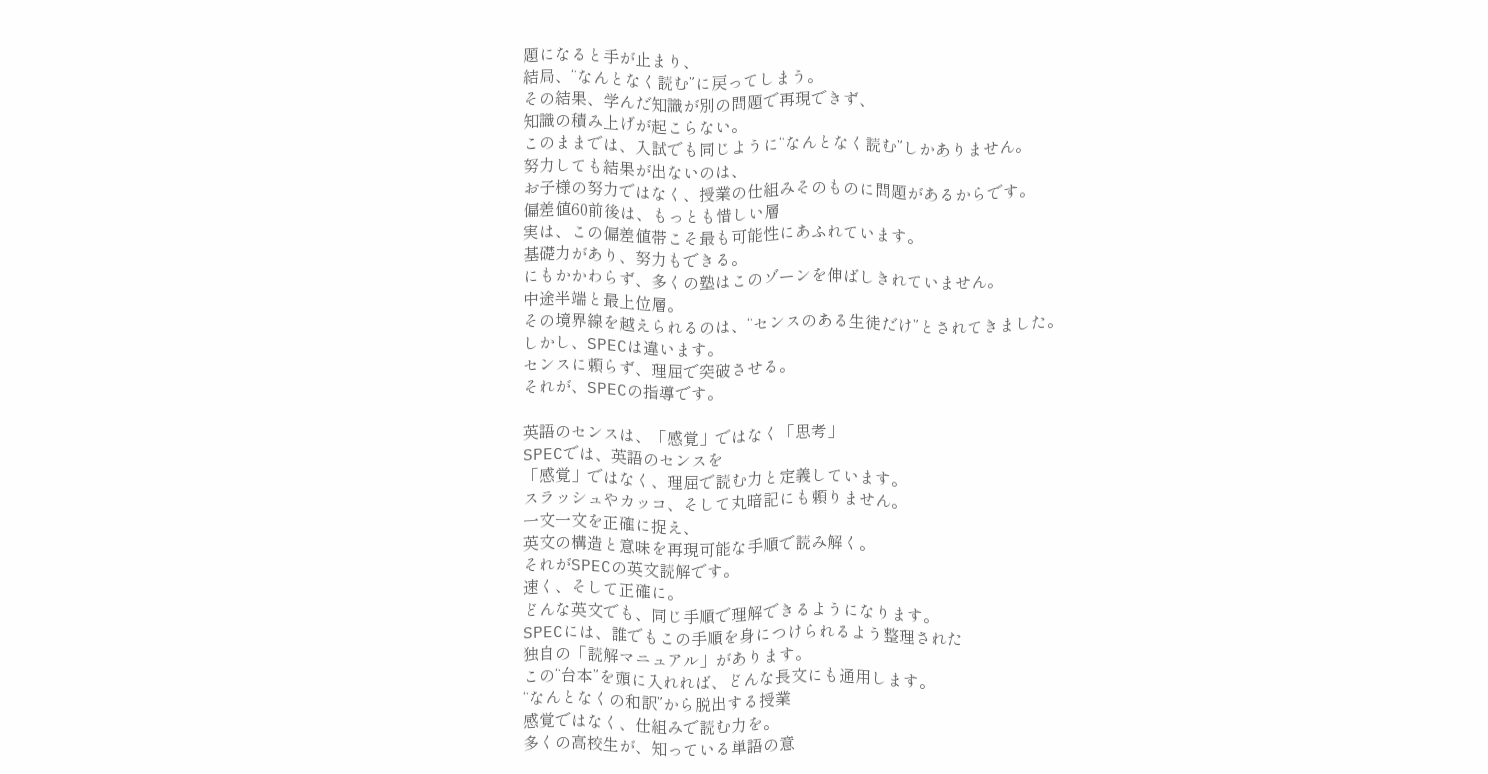題になると手が止まり、
結局、“なんとなく読む”に戻ってしまう。
その結果、学んだ知識が別の問題で再現できず、
知識の積み上げが起こらない。
このままでは、入試でも同じように“なんとなく読む”しかありません。
努力しても結果が出ないのは、
お子様の努力ではなく、授業の仕組みそのものに問題があるからです。
偏差値60前後は、もっとも惜しい層
実は、この偏差値帯こそ最も可能性にあふれています。
基礎力があり、努力もできる。
にもかかわらず、多くの塾はこのゾーンを伸ばしきれていません。
中途半端と最上位層。
その境界線を越えられるのは、“センスのある生徒だけ”とされてきました。
しかし、SPECは違います。
センスに頼らず、理屈で突破させる。
それが、SPECの指導です。

英語のセンスは、「感覚」ではなく「思考」
SPECでは、英語のセンスを
「感覚」ではなく、理屈で読む力と定義しています。
スラッシュやカッコ、そして丸暗記にも頼りません。
一文一文を正確に捉え、
英文の構造と意味を再現可能な手順で読み解く。
それがSPECの英文読解です。
速く、そして正確に。
どんな英文でも、同じ手順で理解できるようになります。
SPECには、誰でもこの手順を身につけられるよう整理された
独自の「読解マニュアル」があります。
この“台本”を頭に入れれば、どんな長文にも通用します。
“なんとなくの和訳”から脱出する授業
感覚ではなく、仕組みで読む力を。
多くの高校生が、知っている単語の意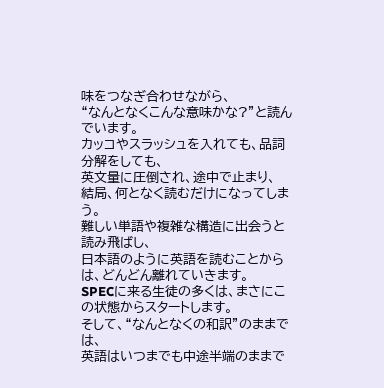味をつなぎ合わせながら、
“なんとなくこんな意味かな?”と読んでいます。
カッコやスラッシュを入れても、品詞分解をしても、
英文量に圧倒され、途中で止まり、
結局、何となく読むだけになってしまう。
難しい単語や複雑な構造に出会うと読み飛ばし、
日本語のように英語を読むことからは、どんどん離れていきます。
SPECに来る生徒の多くは、まさにこの状態からスタートします。
そして、“なんとなくの和訳”のままでは、
英語はいつまでも中途半端のままで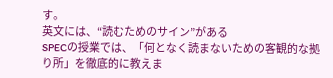す。
英文には、“読むためのサイン”がある
SPECの授業では、「何となく読まないための客観的な拠り所」を徹底的に教えま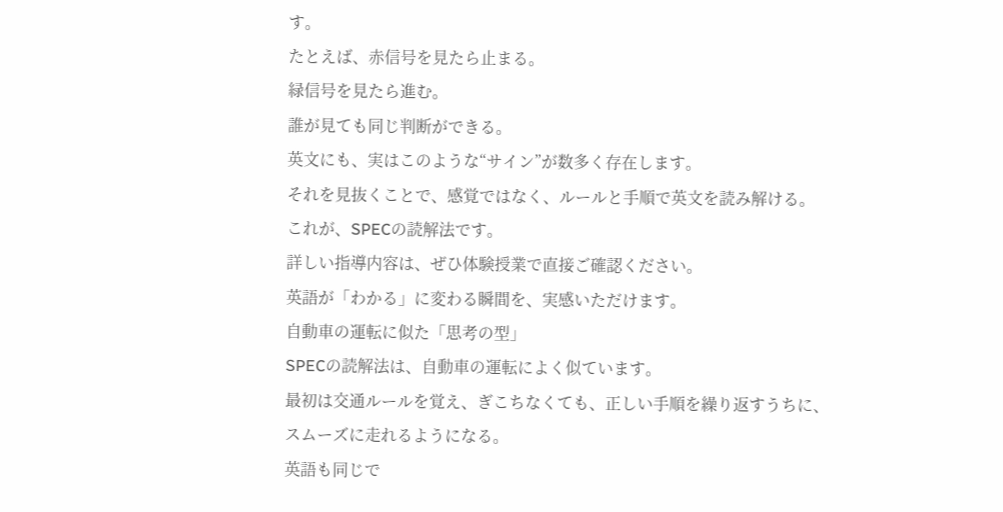す。
たとえば、赤信号を見たら止まる。
緑信号を見たら進む。
誰が見ても同じ判断ができる。
英文にも、実はこのような“サイン”が数多く存在します。
それを見抜くことで、感覚ではなく、ルールと手順で英文を読み解ける。
これが、SPECの読解法です。
詳しい指導内容は、ぜひ体験授業で直接ご確認ください。
英語が「わかる」に変わる瞬間を、実感いただけます。
自動車の運転に似た「思考の型」
SPECの読解法は、自動車の運転によく似ています。
最初は交通ルールを覚え、ぎこちなくても、正しい手順を繰り返すうちに、
スムーズに走れるようになる。
英語も同じで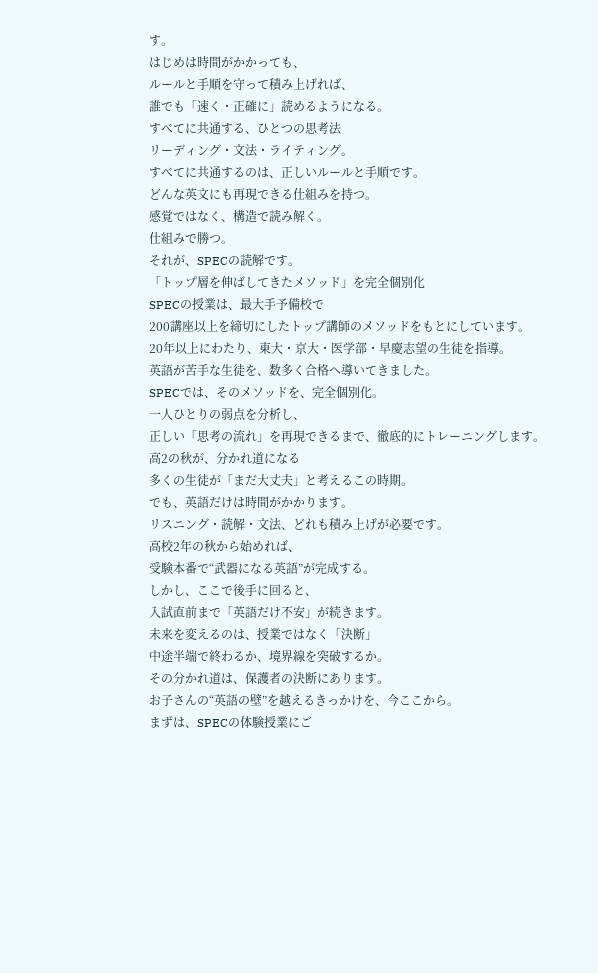す。
はじめは時間がかかっても、
ルールと手順を守って積み上げれば、
誰でも「速く・正確に」読めるようになる。
すべてに共通する、ひとつの思考法
リーディング・文法・ライティング。
すべてに共通するのは、正しいルールと手順です。
どんな英文にも再現できる仕組みを持つ。
感覚ではなく、構造で読み解く。
仕組みで勝つ。
それが、SPECの読解です。
「トップ層を伸ばしてきたメソッド」を完全個別化
SPECの授業は、最大手予備校で
200講座以上を締切にしたトップ講師のメソッドをもとにしています。
20年以上にわたり、東大・京大・医学部・早慶志望の生徒を指導。
英語が苦手な生徒を、数多く合格へ導いてきました。
SPECでは、そのメソッドを、完全個別化。
一人ひとりの弱点を分析し、
正しい「思考の流れ」を再現できるまで、徹底的にトレーニングします。
高2の秋が、分かれ道になる
多くの生徒が「まだ大丈夫」と考えるこの時期。
でも、英語だけは時間がかかります。
リスニング・読解・文法、どれも積み上げが必要です。
高校2年の秋から始めれば、
受験本番で“武器になる英語”が完成する。
しかし、ここで後手に回ると、
入試直前まで「英語だけ不安」が続きます。
未来を変えるのは、授業ではなく「決断」
中途半端で終わるか、境界線を突破するか。
その分かれ道は、保護者の決断にあります。
お子さんの“英語の壁”を越えるきっかけを、今ここから。
まずは、SPECの体験授業にご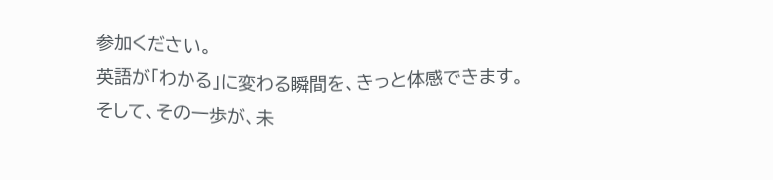参加ください。
英語が「わかる」に変わる瞬間を、きっと体感できます。
そして、その一歩が、未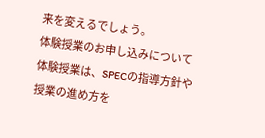来を変えるでしょう。
体験授業のお申し込みについて
体験授業は、SPECの指導方針や授業の進め方を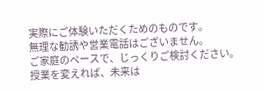実際にご体験いただくためのものです。
無理な勧誘や営業電話はございません。
ご家庭のペースで、じっくりご検討ください。
授業を変えれば、未来は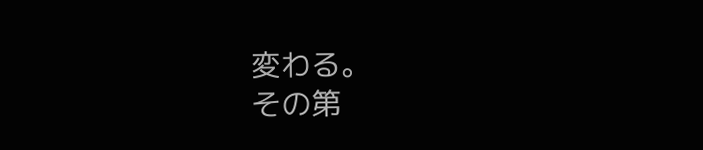変わる。
その第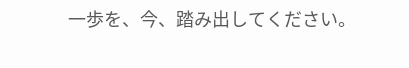一歩を、今、踏み出してください。